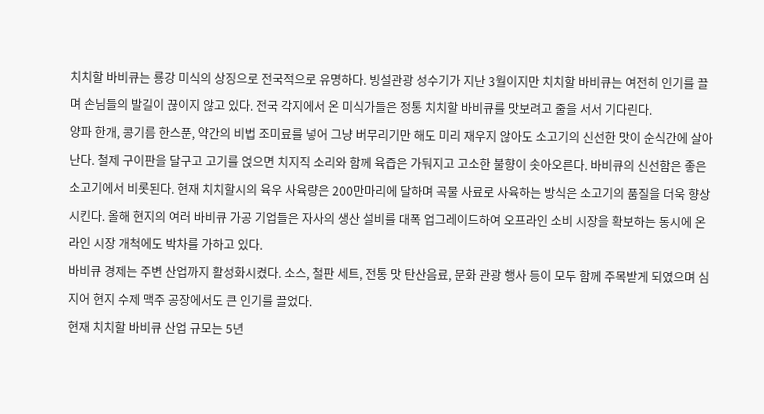치치할 바비큐는 룡강 미식의 상징으로 전국적으로 유명하다. 빙설관광 성수기가 지난 3월이지만 치치할 바비큐는 여전히 인기를 끌며 손님들의 발길이 끊이지 않고 있다. 전국 각지에서 온 미식가들은 정통 치치할 바비큐를 맛보려고 줄을 서서 기다린다.
양파 한개, 콩기름 한스푼, 약간의 비법 조미료를 넣어 그냥 버무리기만 해도 미리 재우지 않아도 소고기의 신선한 맛이 순식간에 살아난다. 철제 구이판을 달구고 고기를 얹으면 치지직 소리와 함께 육즙은 가둬지고 고소한 불향이 솟아오른다. 바비큐의 신선함은 좋은 소고기에서 비롯된다. 현재 치치할시의 육우 사육량은 200만마리에 달하며 곡물 사료로 사육하는 방식은 소고기의 품질을 더욱 향상시킨다. 올해 현지의 여러 바비큐 가공 기업들은 자사의 생산 설비를 대폭 업그레이드하여 오프라인 소비 시장을 확보하는 동시에 온라인 시장 개척에도 박차를 가하고 있다.
바비큐 경제는 주변 산업까지 활성화시켰다. 소스, 철판 세트, 전통 맛 탄산음료, 문화 관광 행사 등이 모두 함께 주목받게 되였으며 심지어 현지 수제 맥주 공장에서도 큰 인기를 끌었다.
현재 치치할 바비큐 산업 규모는 5년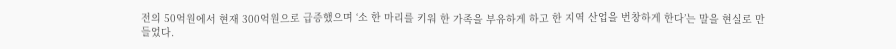전의 50억원에서 현재 300억원으로 급증했으며 ‘소 한 마리를 키워 한 가족을 부유하게 하고 한 지역 산업을 번창하게 한다’는 말을 현실로 만들었다.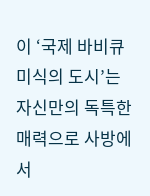이 ‘국제 바비큐 미식의 도시’는 자신만의 독특한 매력으로 사방에서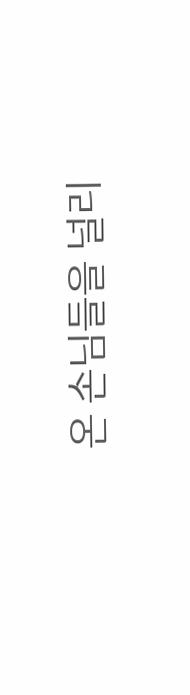온 손님들을 널리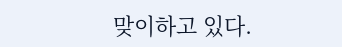맞이하고 있다.